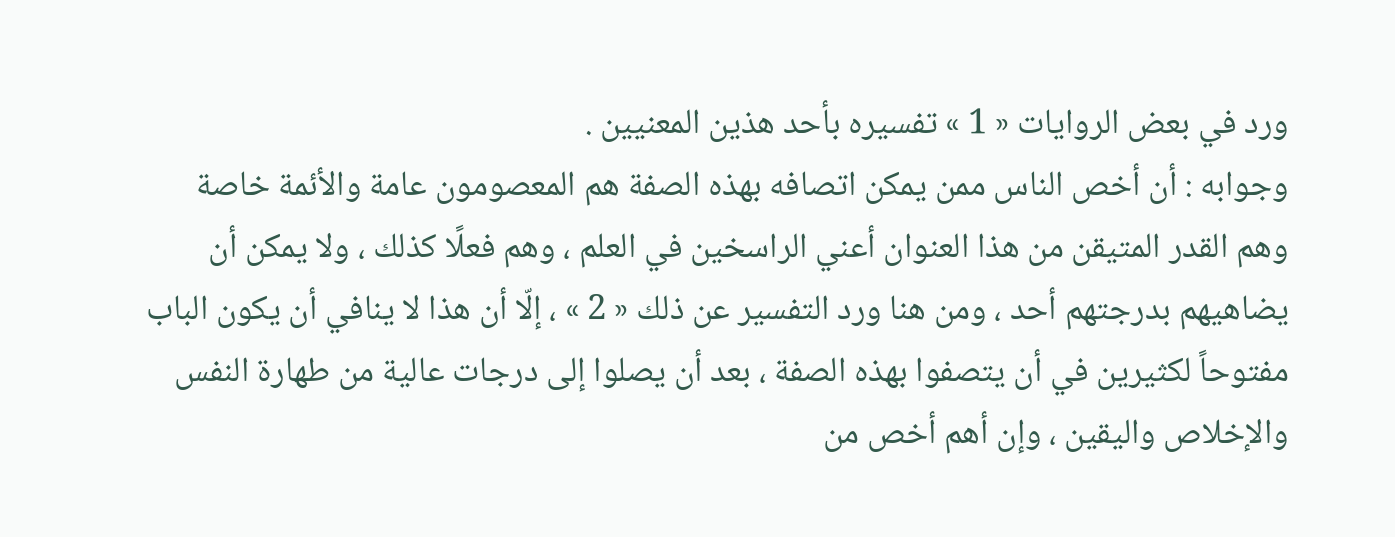ورد في بعض الروايات « 1 » تفسيره بأحد هذين المعنيين .
وجوابه : أن أخص الناس ممن يمكن اتصافه بهذه الصفة هم المعصومون عامة والأئمة خاصة وهم القدر المتيقن من هذا العنوان أعني الراسخين في العلم ، وهم فعلًا كذلك ، ولا يمكن أن يضاهيهم بدرجتهم أحد ، ومن هنا ورد التفسير عن ذلك « 2 » ، إلّا أن هذا لا ينافي أن يكون الباب مفتوحاً لكثيرين في أن يتصفوا بهذه الصفة ، بعد أن يصلوا إلى درجات عالية من طهارة النفس والإخلاص واليقين ، وإن أهم أخص من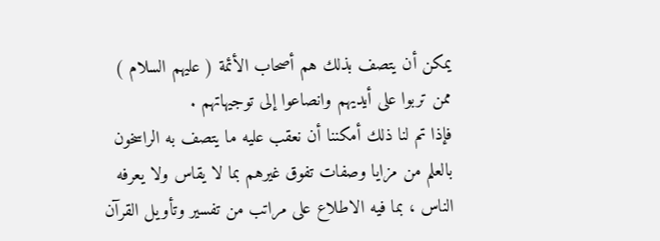يمكن أن يتصف بذلك هم أصحاب الأئمة ( عليهم السلام ) ممن تربوا على أيديهم وانصاعوا إلى توجيهاتهم .
فإذا تم لنا ذلك أمكننا أن نعقب عليه ما يتصف به الراسخون بالعلم من مزايا وصفات تفوق غيرهم بما لا يقاس ولا يعرفه الناس ، بما فيه الاطلاع على مراتب من تفسير وتأويل القرآن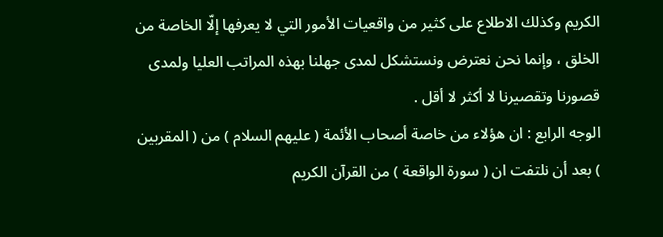الكريم وكذلك الاطلاع على كثير من واقعيات الأمور التي لا يعرفها إلّا الخاصة من الخلق ، وإنما نحن نعترض ونستشكل لمدى جهلنا بهذه المراتب العليا ولمدى قصورنا وتقصيرنا لا أكثر لا أقل .
الوجه الرابع : ان هؤلاء من خاصة أصحاب الأئمة ( عليهم السلام ) من ( المقربين ) بعد أن نلتفت ان ( سورة الواقعة ) من القرآن الكريم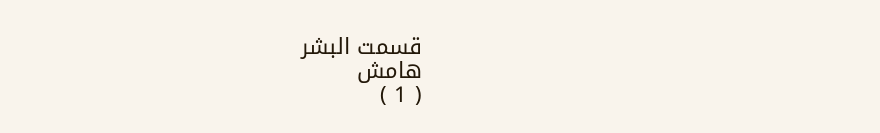قسمت البشر
هامش
( 1 )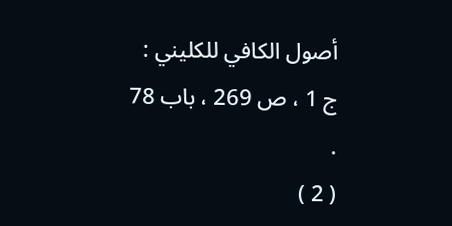أصول الكافي للكليني : ج 1 ، ص 269 ، باب 78 .
( 2 )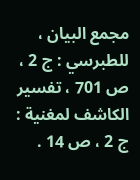مجمع البيان ، للطبرسي : ج 2 ، ص 701 ، تفسير الكاشف لمغنية : ج 2 ، ص 14 .